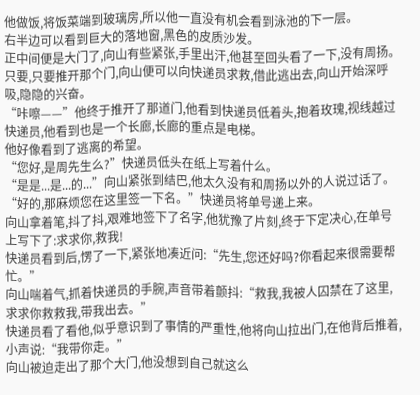他做饭,将饭菜端到玻璃房,所以他一直没有机会看到泳池的下一层。
右半边可以看到巨大的落地窗,黑色的皮质沙发。
正中间便是大门了,向山有些紧张,手里出汗,他甚至回头看了一下,没有周扬。
只要,只要推开那个门,向山便可以向快递员求救,借此逃出去,向山开始深呼吸,隐隐的兴奋。
“咔嚓——”他终于推开了那道门,他看到快递员低着头,抱着玫瑰,视线越过快递员,他看到也是一个长廊,长廊的重点是电梯。
他好像看到了逃离的希望。
“您好,是周先生么?”快递员低头在纸上写着什么。
“是是...是...的...”向山紧张到结巴,他太久没有和周扬以外的人说过话了。
“好的,那麻烦您在这里签一下名。”快递员将单号递上来。
向山拿着笔,抖了抖,艰难地签下了名字,他犹豫了片刻,终于下定决心,在单号上写下了:求求你,救我!
快递员看到后,愣了一下,紧张地凑近问:“先生,您还好吗?你看起来很需要帮忙。”
向山喘着气,抓着快递员的手腕,声音带着颤抖:“救我,我被人囚禁在了这里,求求你救救我,带我出去。”
快递员看了看他,似乎意识到了事情的严重性,他将向山拉出门,在他背后推着,小声说:“我带你走。”
向山被迫走出了那个大门,他没想到自己就这么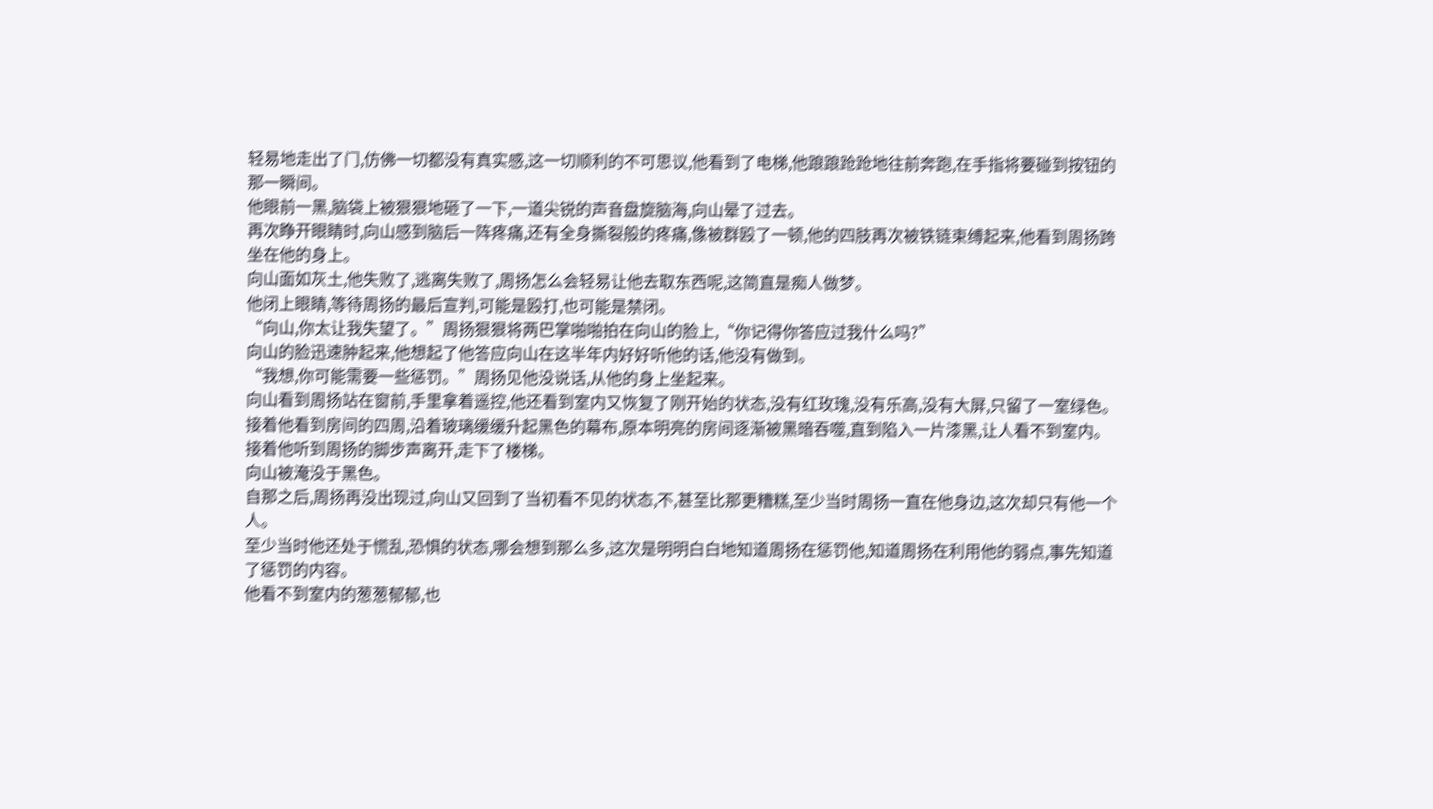轻易地走出了门,仿佛一切都没有真实感,这一切顺利的不可思议,他看到了电梯,他踉踉跄跄地往前奔跑,在手指将要碰到按钮的那一瞬间。
他眼前一黑,脑袋上被狠狠地砸了一下,一道尖锐的声音盘旋脑海,向山晕了过去。
再次睁开眼睛时,向山感到脑后一阵疼痛,还有全身撕裂般的疼痛,像被群殴了一顿,他的四肢再次被铁链束缚起来,他看到周扬跨坐在他的身上。
向山面如灰土,他失败了,逃离失败了,周扬怎么会轻易让他去取东西呢,这简直是痴人做梦。
他闭上眼睛,等待周扬的最后宣判,可能是殴打,也可能是禁闭。
“向山,你太让我失望了。”周扬狠狠将两巴掌啪啪拍在向山的脸上,“你记得你答应过我什么吗?”
向山的脸迅速肿起来,他想起了他答应向山在这半年内好好听他的话,他没有做到。
“我想,你可能需要一些惩罚。”周扬见他没说话,从他的身上坐起来。
向山看到周扬站在窗前,手里拿着遥控,他还看到室内又恢复了刚开始的状态,没有红玫瑰,没有乐高,没有大屏,只留了一室绿色。
接着他看到房间的四周,沿着玻璃缓缓升起黑色的幕布,原本明亮的房间逐渐被黑暗吞噬,直到陷入一片漆黑,让人看不到室内。
接着他听到周扬的脚步声离开,走下了楼梯。
向山被淹没于黑色。
自那之后,周扬再没出现过,向山又回到了当初看不见的状态,不,甚至比那更糟糕,至少当时周扬一直在他身边,这次却只有他一个人。
至少当时他还处于慌乱,恐惧的状态,哪会想到那么多,这次是明明白白地知道周扬在惩罚他,知道周扬在利用他的弱点,事先知道了惩罚的内容。
他看不到室内的葱葱郁郁,也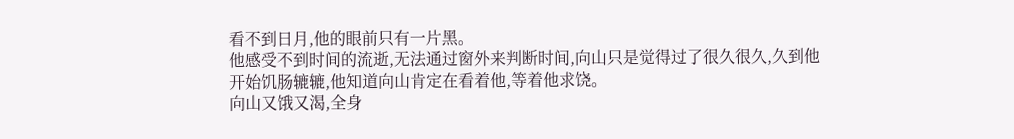看不到日月,他的眼前只有一片黑。
他感受不到时间的流逝,无法通过窗外来判断时间,向山只是觉得过了很久很久,久到他开始饥肠辘辘,他知道向山肯定在看着他,等着他求饶。
向山又饿又渴,全身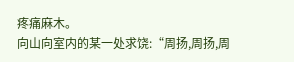疼痛麻木。
向山向室内的某一处求饶:“周扬,周扬,周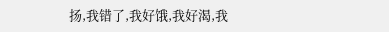扬,我错了,我好饿,我好渴,我